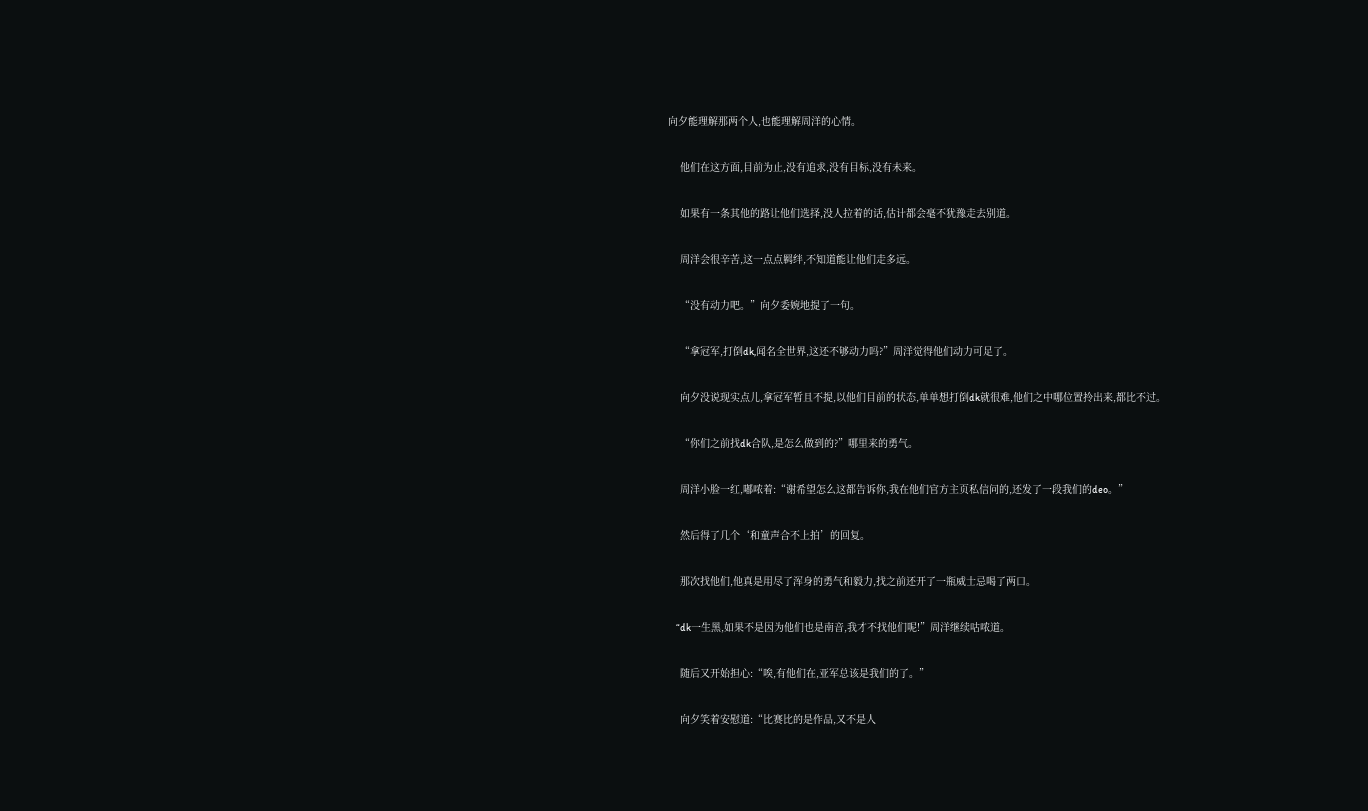向夕能理解那两个人,也能理解周洋的心情。

    他们在这方面,目前为止,没有追求,没有目标,没有未来。

    如果有一条其他的路让他们选择,没人拉着的话,估计都会毫不犹豫走去别道。

    周洋会很辛苦,这一点点羁绊,不知道能让他们走多远。

    “没有动力吧。”向夕委婉地提了一句。

    “拿冠军,打倒dk,闻名全世界,这还不够动力吗?”周洋觉得他们动力可足了。

    向夕没说现实点儿,拿冠军暂且不提,以他们目前的状态,单单想打倒dk就很难,他们之中哪位置拎出来,都比不过。

    “你们之前找dk合队,是怎么做到的?”哪里来的勇气。

    周洋小脸一红,嘟哝着:“谢希望怎么这都告诉你,我在他们官方主页私信问的,还发了一段我们的deo。”

    然后得了几个‘和童声合不上拍’的回复。

    那次找他们,他真是用尽了浑身的勇气和毅力,找之前还开了一瓶威士忌喝了两口。

    “dk一生黑,如果不是因为他们也是南音,我才不找他们呢!”周洋继续咕哝道。

    随后又开始担心:“唉,有他们在,亚军总该是我们的了。”

    向夕笑着安慰道:“比赛比的是作品,又不是人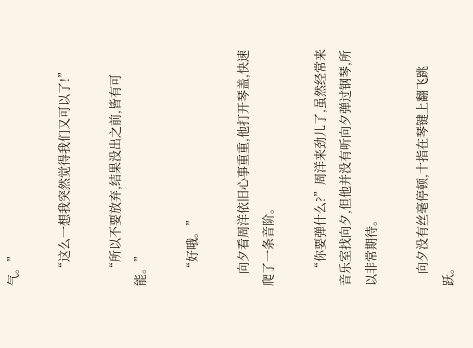气。”

    “这么一想我突然觉得我们又可以了!”

    “所以不要放弃,结果没出之前,皆有可能。”

    “好哦。”

    向夕看周洋依旧心事重重,他打开琴盖,快速爬了一条音阶。

    “你要弹什么?”周洋来劲儿了,虽然经常来音乐室找向夕,但他并没有听向夕弹过钢琴,所以非常期待。

    向夕没有丝毫停顿,十指在琴键上翻飞跳跃。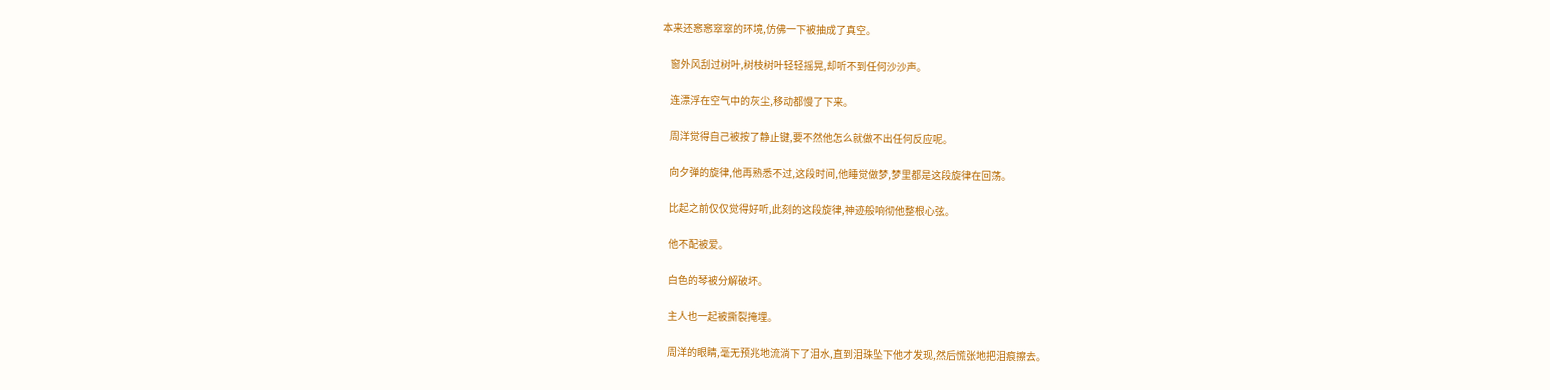本来还窸窸窣窣的环境,仿佛一下被抽成了真空。

    窗外风刮过树叶,树枝树叶轻轻摇晃,却听不到任何沙沙声。

    连漂浮在空气中的灰尘,移动都慢了下来。

    周洋觉得自己被按了静止键,要不然他怎么就做不出任何反应呢。

    向夕弹的旋律,他再熟悉不过,这段时间,他睡觉做梦,梦里都是这段旋律在回荡。

    比起之前仅仅觉得好听,此刻的这段旋律,神迹般响彻他整根心弦。

    他不配被爱。

    白色的琴被分解破坏。

    主人也一起被撕裂掩埋。

    周洋的眼睛,毫无预兆地流淌下了泪水,直到泪珠坠下他才发现,然后慌张地把泪痕擦去。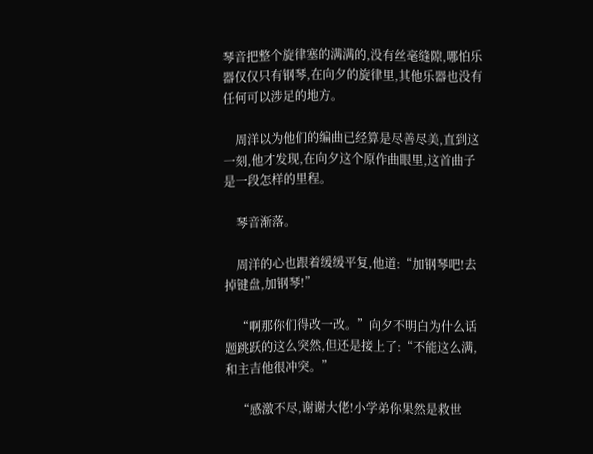琴音把整个旋律塞的满满的,没有丝毫缝隙,哪怕乐器仅仅只有钢琴,在向夕的旋律里,其他乐器也没有任何可以涉足的地方。

    周洋以为他们的编曲已经算是尽善尽美,直到这一刻,他才发现,在向夕这个原作曲眼里,这首曲子是一段怎样的里程。

    琴音渐落。

    周洋的心也跟着缓缓平复,他道:“加钢琴吧!去掉键盘,加钢琴!”

    “啊那你们得改一改。”向夕不明白为什么话题跳跃的这么突然,但还是接上了:“不能这么满,和主吉他很冲突。”

    “感激不尽,谢谢大佬!小学弟你果然是救世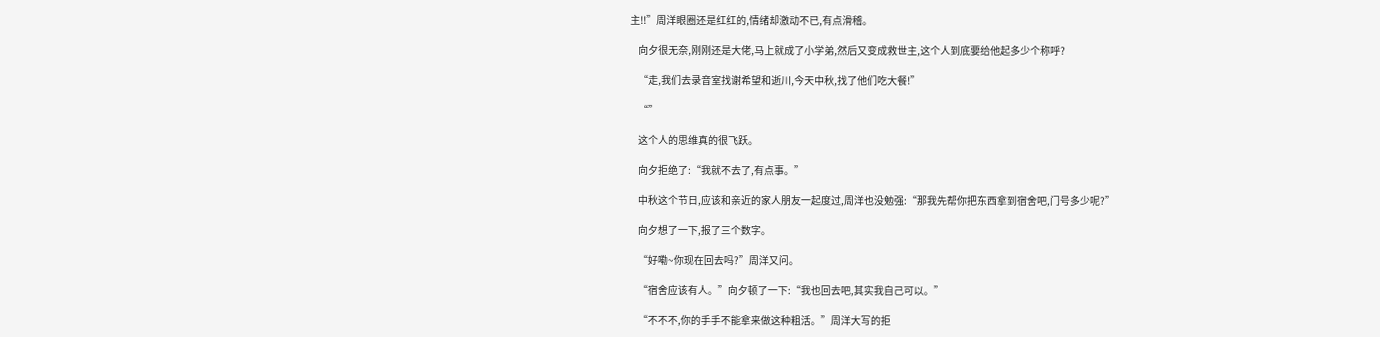主!!”周洋眼圈还是红红的,情绪却激动不已,有点滑稽。

    向夕很无奈,刚刚还是大佬,马上就成了小学弟,然后又变成救世主,这个人到底要给他起多少个称呼?

    “走,我们去录音室找谢希望和逝川,今天中秋,找了他们吃大餐!”

    “”

    这个人的思维真的很飞跃。

    向夕拒绝了:“我就不去了,有点事。”

    中秋这个节日,应该和亲近的家人朋友一起度过,周洋也没勉强:“那我先帮你把东西拿到宿舍吧,门号多少呢?”

    向夕想了一下,报了三个数字。

    “好嘞~你现在回去吗?”周洋又问。

    “宿舍应该有人。”向夕顿了一下:“我也回去吧,其实我自己可以。”

    “不不不,你的手手不能拿来做这种粗活。”周洋大写的拒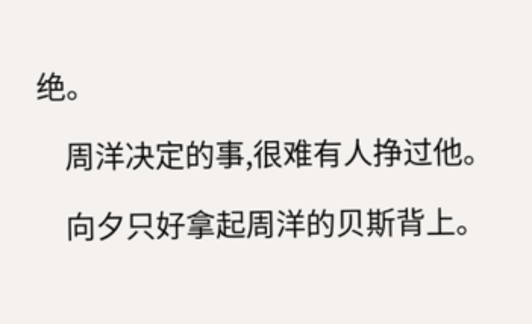绝。

    周洋决定的事,很难有人挣过他。

    向夕只好拿起周洋的贝斯背上。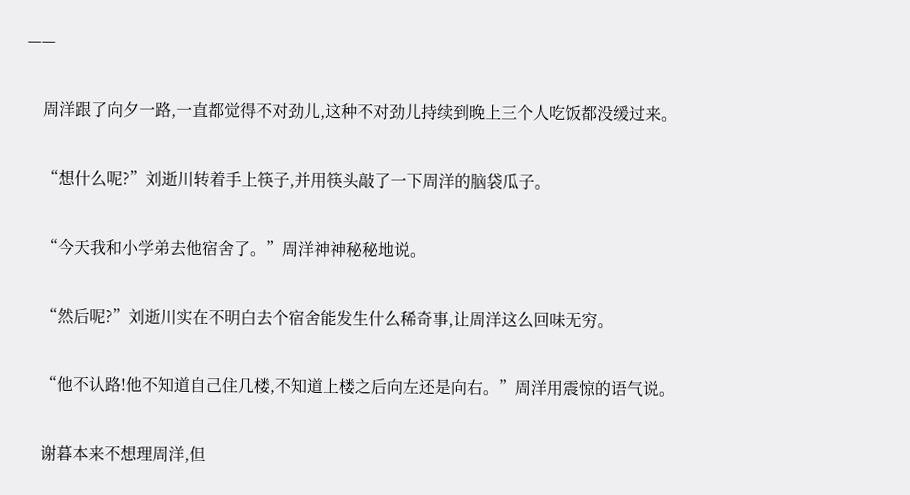——

    周洋跟了向夕一路,一直都觉得不对劲儿,这种不对劲儿持续到晚上三个人吃饭都没缓过来。

    “想什么呢?”刘逝川转着手上筷子,并用筷头敲了一下周洋的脑袋瓜子。

    “今天我和小学弟去他宿舍了。”周洋神神秘秘地说。

    “然后呢?”刘逝川实在不明白去个宿舍能发生什么稀奇事,让周洋这么回味无穷。

    “他不认路!他不知道自己住几楼,不知道上楼之后向左还是向右。”周洋用震惊的语气说。

    谢暮本来不想理周洋,但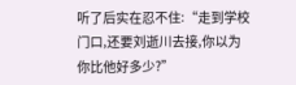听了后实在忍不住:“走到学校门口,还要刘逝川去接,你以为你比他好多少?”